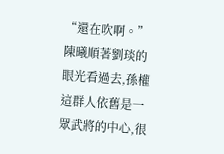“還在吹啊。”陳曦順著劉琰的眼光看過去,孫權這群人依舊是一眾武將的中心,很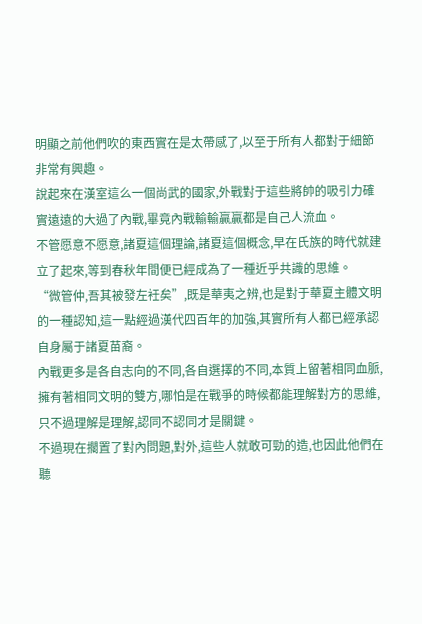明顯之前他們吹的東西實在是太帶感了,以至于所有人都對于細節非常有興趣。
說起來在漢室這么一個尚武的國家,外戰對于這些將帥的吸引力確實遠遠的大過了內戰,畢竟內戰輸輸贏贏都是自己人流血。
不管愿意不愿意,諸夏這個理論,諸夏這個概念,早在氏族的時代就建立了起來,等到春秋年間便已經成為了一種近乎共識的思維。
“微管仲,吾其被發左衽矣”,既是華夷之辨,也是對于華夏主體文明的一種認知,這一點經過漢代四百年的加強,其實所有人都已經承認自身屬于諸夏苗裔。
內戰更多是各自志向的不同,各自選擇的不同,本質上留著相同血脈,擁有著相同文明的雙方,哪怕是在戰爭的時候都能理解對方的思維,只不過理解是理解,認同不認同才是關鍵。
不過現在擱置了對內問題,對外,這些人就敢可勁的造,也因此他們在聽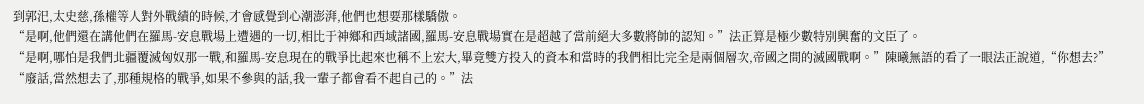到郭汜,太史慈,孫權等人對外戰績的時候,才會感覺到心潮澎湃,他們也想要那樣驕傲。
“是啊,他們還在講他們在羅馬-安息戰場上遭遇的一切,相比于神鄉和西域諸國,羅馬-安息戰場實在是超越了當前絕大多數將帥的認知。”法正算是極少數特別興奮的文臣了。
“是啊,哪怕是我們北疆覆滅匈奴那一戰,和羅馬-安息現在的戰爭比起來也稱不上宏大,畢竟雙方投入的資本和當時的我們相比完全是兩個層次,帝國之間的滅國戰啊。”陳曦無語的看了一眼法正說道,“你想去?”
“廢話,當然想去了,那種規格的戰爭,如果不參與的話,我一輩子都會看不起自己的。”法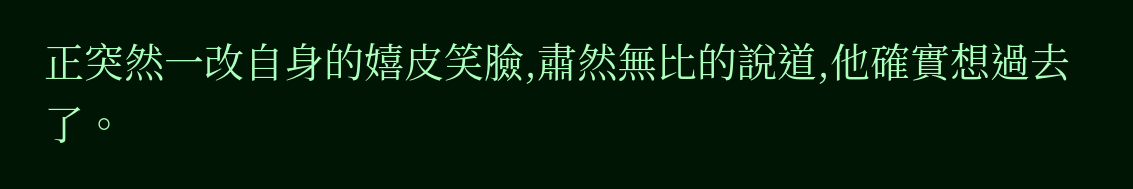正突然一改自身的嬉皮笑臉,肅然無比的說道,他確實想過去了。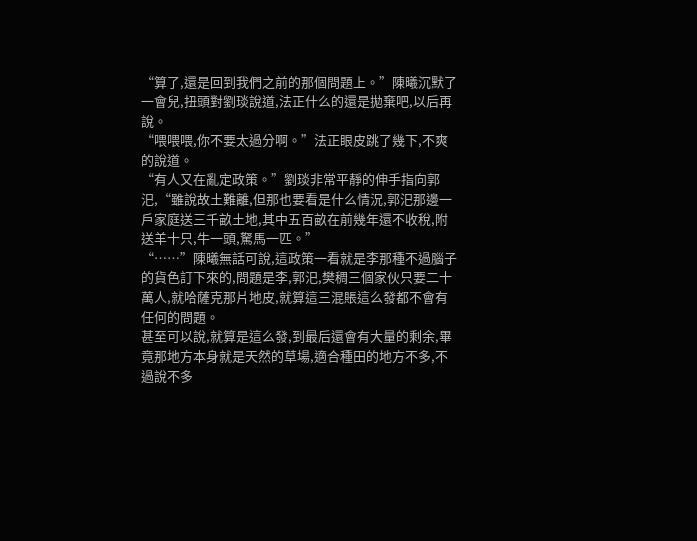“算了,還是回到我們之前的那個問題上。”陳曦沉默了一會兒,扭頭對劉琰說道,法正什么的還是拋棄吧,以后再說。
“喂喂喂,你不要太過分啊。”法正眼皮跳了幾下,不爽的說道。
“有人又在亂定政策。”劉琰非常平靜的伸手指向郭汜,“雖說故土難離,但那也要看是什么情況,郭汜那邊一戶家庭送三千畝土地,其中五百畝在前幾年還不收稅,附送羊十只,牛一頭,駑馬一匹。”
“……”陳曦無話可說,這政策一看就是李那種不過腦子的貨色訂下來的,問題是李,郭汜,樊稠三個家伙只要二十萬人,就哈薩克那片地皮,就算這三混賬這么發都不會有任何的問題。
甚至可以說,就算是這么發,到最后還會有大量的剩余,畢竟那地方本身就是天然的草場,適合種田的地方不多,不過說不多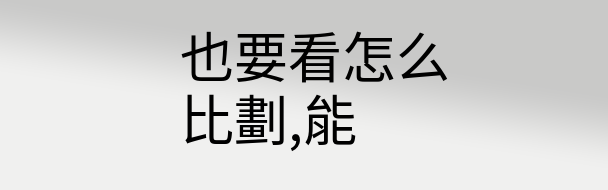也要看怎么比劃,能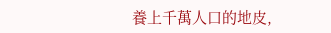養上千萬人口的地皮,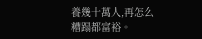養幾十萬人,再怎么糟蹋都富裕。